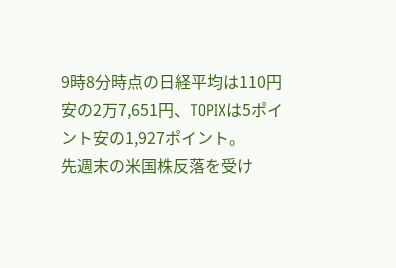9時8分時点の日経平均は110円安の2万7,651円、TOPIXは5ポイント安の1,927ポイント。
先週末の米国株反落を受け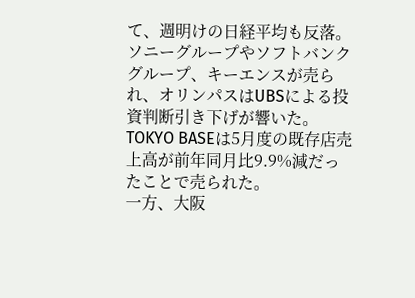て、週明けの日経平均も反落。
ソニーグループやソフトバンクグループ、キーエンスが売られ、オリンパスはUBSによる投資判断引き下げが響いた。
TOKYO BASEは5月度の既存店売上高が前年同月比9.9%減だったことで売られた。
一方、大阪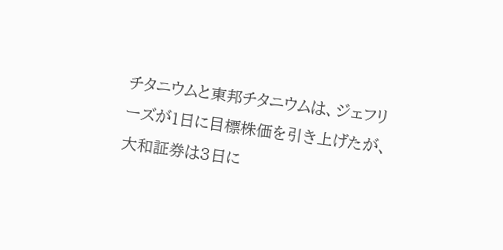チタニウムと東邦チタニウムは、ジェフリーズが1日に目標株価を引き上げたが、大和証券は3日に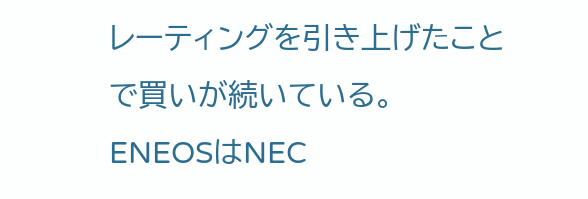レーティングを引き上げたことで買いが続いている。
ENEOSはNEC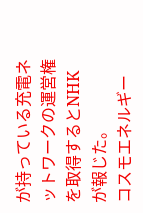が持っている充電ネットワークの運営権を取得するとNHKが報じた。
コスモエネルギー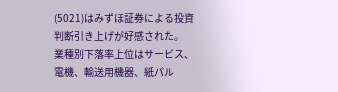(5021)はみずほ証券による投資判断引き上げが好感された。
業種別下落率上位はサービス、電機、輸送用機器、紙パル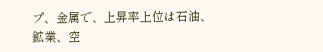プ、金属で、上昇率上位は石油、鉱業、空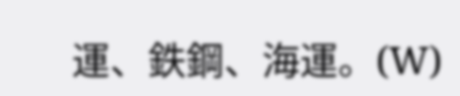運、鉄鋼、海運。(W)